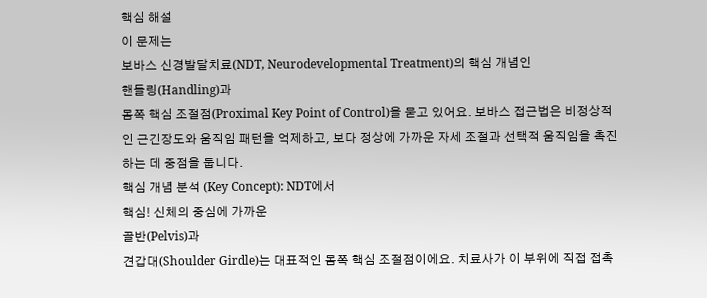핵심 해설
이 문제는
보바스 신경발달치료(NDT, Neurodevelopmental Treatment)의 핵심 개념인
핸들링(Handling)과
몸쪽 핵심 조절점(Proximal Key Point of Control)을 묻고 있어요. 보바스 접근법은 비정상적인 근긴장도와 움직임 패턴을 억제하고, 보다 정상에 가까운 자세 조절과 선택적 움직임을 촉진하는 데 중점을 둡니다.
핵심 개념 분석 (Key Concept): NDT에서
핵심! 신체의 중심에 가까운
골반(Pelvis)과
견갑대(Shoulder Girdle)는 대표적인 몸쪽 핵심 조절점이에요. 치료사가 이 부위에 직접 접촉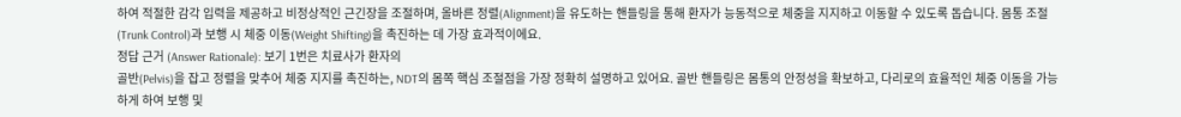하여 적절한 감각 입력을 제공하고 비정상적인 근긴장을 조절하며, 올바른 정렬(Alignment)을 유도하는 핸들링을 통해 환자가 능동적으로 체중을 지지하고 이동할 수 있도록 돕습니다. 몸통 조절(Trunk Control)과 보행 시 체중 이동(Weight Shifting)을 촉진하는 데 가장 효과적이에요.
정답 근거 (Answer Rationale): 보기 1번은 치료사가 환자의
골반(Pelvis)을 잡고 정렬을 맞추어 체중 지지를 촉진하는, NDT의 몸쪽 핵심 조절점을 가장 정확히 설명하고 있어요. 골반 핸들링은 몸통의 안정성을 확보하고, 다리로의 효율적인 체중 이동을 가능하게 하여 보행 및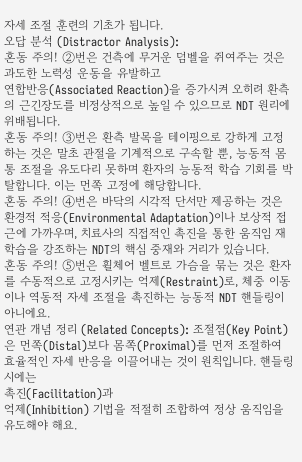자세 조절 훈련의 기초가 됩니다.
오답 분석 (Distractor Analysis):
혼동 주의! ②번은 건측에 무거운 덤벨을 쥐여주는 것은 과도한 노력성 운동을 유발하고
연합반응(Associated Reaction)을 증가시켜 오히려 환측의 근긴장도를 비정상적으로 높일 수 있으므로 NDT 원리에 위배됩니다.
혼동 주의! ③번은 환측 발목을 테이핑으로 강하게 고정하는 것은 말초 관절을 기계적으로 구속할 뿐, 능동적 몸통 조절을 유도다리 못하며 환자의 능동적 학습 기회를 박탈합니다. 이는 먼쪽 고정에 해당합니다.
혼동 주의! ④번은 바닥의 시각적 단서만 제공하는 것은 환경적 적응(Environmental Adaptation)이나 보상적 접근에 가까우며, 치료사의 직접적인 촉진을 통한 움직임 재학습을 강조하는 NDT의 핵심 중재와 거리가 있습니다.
혼동 주의! ⑤번은 휠체어 벨트로 가슴을 묶는 것은 환자를 수동적으로 고정시키는 억제(Restraint)로, 체중 이동이나 역동적 자세 조절을 촉진하는 능동적 NDT 핸들링이 아니에요.
연관 개념 정리 (Related Concepts): 조절점(Key Point)은 먼쪽(Distal)보다 몸쪽(Proximal)를 먼저 조절하여 효율적인 자세 반응을 이끌어내는 것이 원칙입니다. 핸들링 시에는
촉진(Facilitation)과
억제(Inhibition) 기법을 적절히 조합하여 정상 움직임을 유도해야 해요.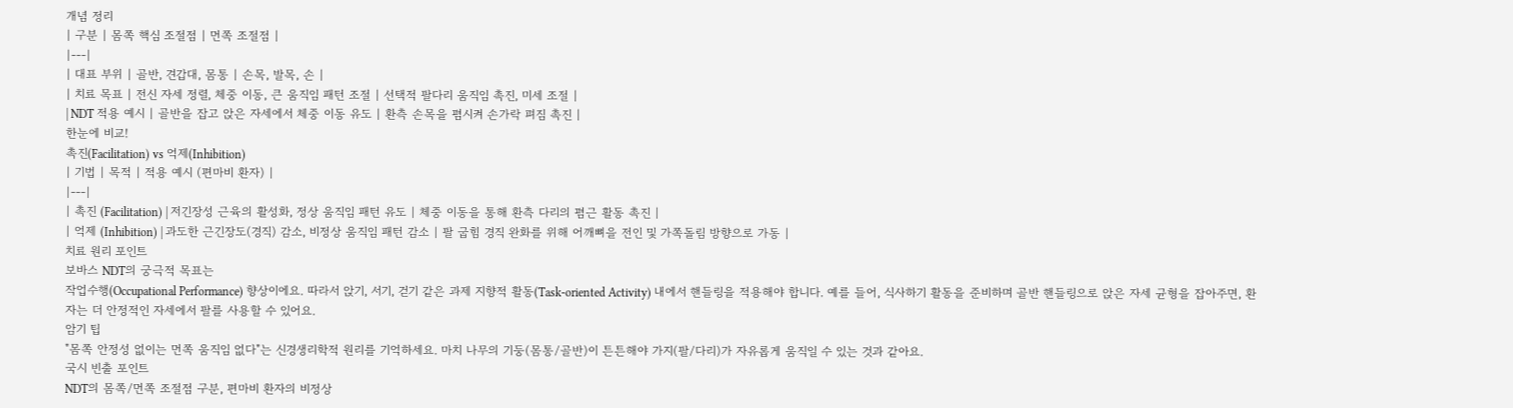개념 정리
| 구분 | 몸쪽 핵심 조절점 | 먼쪽 조절점 |
|---|
| 대표 부위 | 골반, 견갑대, 몸통 | 손목, 발목, 손 |
| 치료 목표 | 전신 자세 정렬, 체중 이동, 큰 움직임 패턴 조절 | 선택적 팔다리 움직임 촉진, 미세 조절 |
| NDT 적용 예시 | 골반을 잡고 앉은 자세에서 체중 이동 유도 | 환측 손목을 폄시켜 손가락 펴짐 촉진 |
한눈에 비교!
촉진(Facilitation) vs 억제(Inhibition)
| 기법 | 목적 | 적용 예시 (편마비 환자) |
|---|
| 촉진 (Facilitation) | 저긴장성 근육의 활성화, 정상 움직임 패턴 유도 | 체중 이동을 통해 환측 다리의 폄근 활동 촉진 |
| 억제 (Inhibition) | 과도한 근긴장도(경직) 감소, 비정상 움직임 패턴 감소 | 팔 굽힘 경직 완화를 위해 어깨뼈을 전인 및 가쪽돌림 방향으로 가동 |
치료 원리 포인트
보바스 NDT의 궁극적 목표는
작업수행(Occupational Performance) 향상이에요. 따라서 앉기, 서기, 걷기 같은 과제 지향적 활동(Task-oriented Activity) 내에서 핸들링을 적용해야 합니다. 예를 들어, 식사하기 활동을 준비하며 골반 핸들링으로 앉은 자세 균형을 잡아주면, 환자는 더 안정적인 자세에서 팔를 사용할 수 있어요.
암기 팁
"몸쪽 안정성 없이는 먼쪽 움직임 없다"는 신경생리학적 원리를 기억하세요. 마치 나무의 기둥(몸통/골반)이 튼튼해야 가지(팔/다리)가 자유롭게 움직일 수 있는 것과 같아요.
국시 빈출 포인트
NDT의 몸쪽/먼쪽 조절점 구분, 편마비 환자의 비정상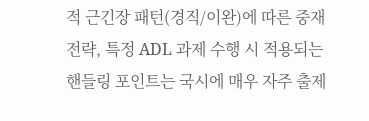적 근긴장 패턴(경직/이완)에 따른 중재 전략, 특정 ADL 과제 수행 시 적용되는 핸들링 포인트는 국시에 매우 자주 출제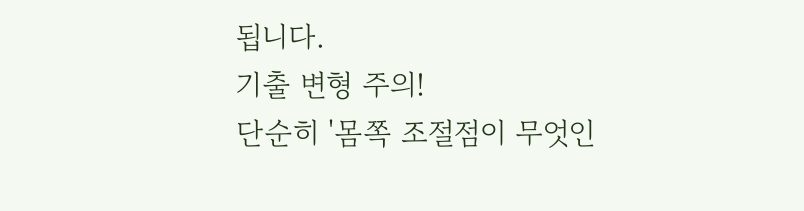됩니다.
기출 변형 주의!
단순히 '몸쪽 조절점이 무엇인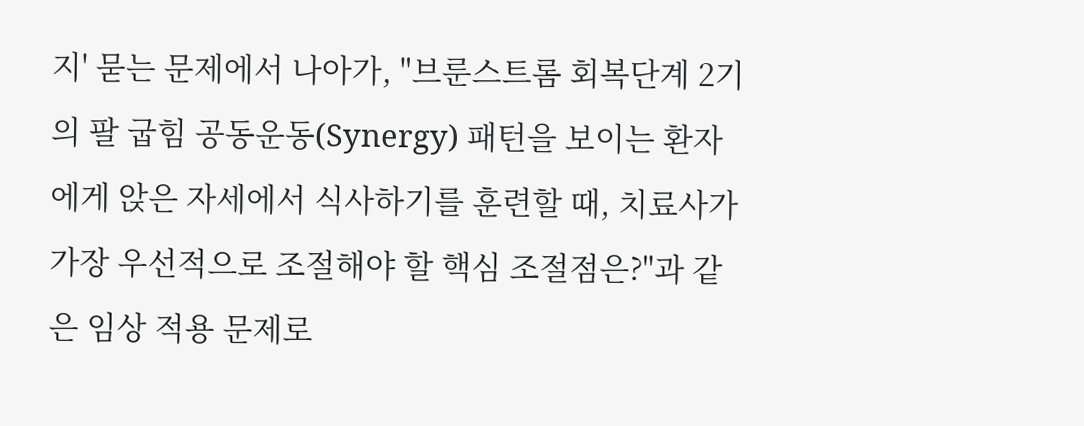지' 묻는 문제에서 나아가, "브룬스트롬 회복단계 2기의 팔 굽힘 공동운동(Synergy) 패턴을 보이는 환자에게 앉은 자세에서 식사하기를 훈련할 때, 치료사가 가장 우선적으로 조절해야 할 핵심 조절점은?"과 같은 임상 적용 문제로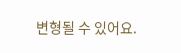변형될 수 있어요.